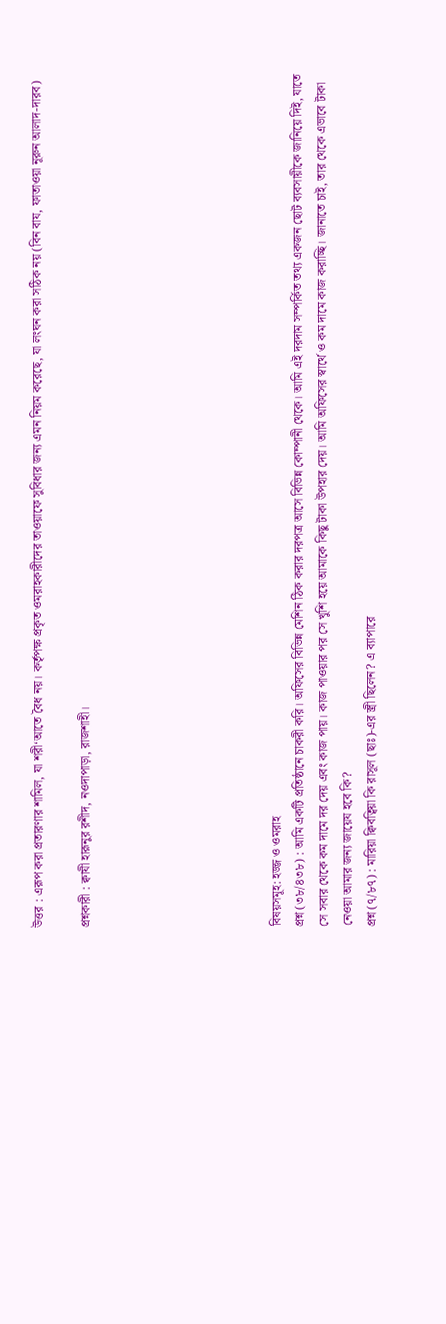উত্তর : এরূপ করা প্রতারণার শামিল, যা শরী‘আতে বৈধ নয়। কর্তৃপক্ষ প্রকৃত ওমরাহকারীদের তাওয়াফে সুবিধার জন্য এমন নিয়ম করেছে, যা লংঘন করা সঠিক নয় (বিন বায, ফাতাওয়া নূরুন আলাদ-দারব)

প্রশ্নকারী : ক্বাযী হারূনুর রশীদ, নওদাপাড়া, রাজশাহী।







বিষয়সমূহ: হজ্জ ও ওমরাহ
প্রশ্ন (৩৮/৪৩৮) : আমি একটি প্রতিষ্ঠানে চাকরী করি। অফিসের বিভিন্ন মেশিন ঠিক করার দরপত্র আসে বিভিন্ন কোম্পানী থেকে। আমি এই দরদাম সম্পর্কিত তথ্য একজন ছোট ব্যবসায়ীকে জানিয়ে দিই, যাতে সে সবার থেকে কম দামে দর দেয় এবং কাজ পায়। কাজ পাওয়ার পর সে খুশি হয়ে আমাকে কিছু টাকা উপহার দেয়। আমি অফিসের স্বার্থে ও কম দামে কাজ করাচ্ছি। জানাতে চাই, তার থেকে এভাবে টাকা নেওয়া আমার জন্য জায়েয হবে কি?
প্রশ্ন (৭/৮৭) : মারিয়া ক্বিবত্বিয়া কি রাসূল (ছাঃ)-এর স্ত্রী ছিলেন? এ ব্যাপারে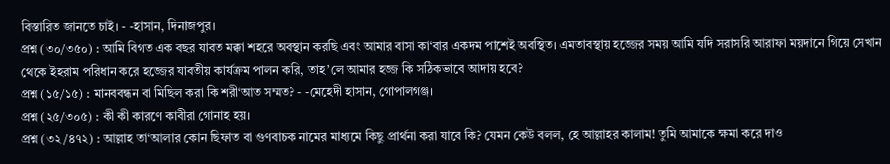বিস্তারিত জানতে চাই। - -হাসান, দিনাজপুর।
প্রশ্ন (৩০/৩৫০) : আমি বিগত এক বছর যাবত মক্কা শহরে অবস্থান করছি এবং আমার বাসা কা‘বার একদম পাশেই অবস্থিত। এমতাবস্থায় হজ্জের সময় আমি যদি সরাসরি আরাফা ময়দানে গিয়ে সেখান থেকে ইহরাম পরিধান করে হজ্জের যাবতীয় কার্যক্রম পালন করি, তাহ’লে আমার হজ্জ কি সঠিকভাবে আদায় হবে?
প্রশ্ন (১৫/১৫) : মানববন্ধন বা মিছিল করা কি শরী‘আত সম্মত? - -মেহেদী হাসান, গোপালগঞ্জ।
প্রশ্ন (২৫/৩০৫) : কী কী কারণে কাবীরা গোনাহ হয়।
প্রশ্ন (৩২/৪৭২) : আল্লাহ তা‘আলার কোন ছিফাত বা গুণবাচক নামের মাধ্যমে কিছু প্রার্থনা করা যাবে কি? যেমন কেউ বলল, হে আল্লাহর কালাম! তুমি আমাকে ক্ষমা করে দাও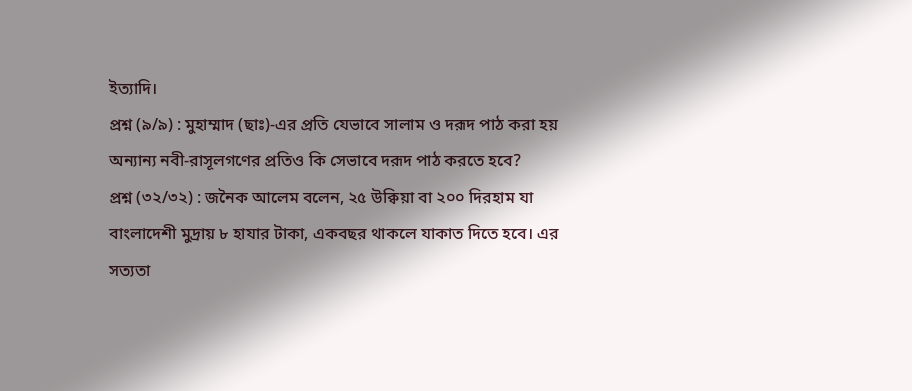ইত্যাদি।
প্রশ্ন (৯/৯) : মুহাম্মাদ (ছাঃ)-এর প্রতি যেভাবে সালাম ও দরূদ পাঠ করা হয় অন্যান্য নবী-রাসূলগণের প্রতিও কি সেভাবে দরূদ পাঠ করতে হবে?
প্রশ্ন (৩২/৩২) : জনৈক আলেম বলেন, ২৫ উক্বিয়া বা ২০০ দিরহাম যা বাংলাদেশী মুদ্রায় ৮ হাযার টাকা, একবছর থাকলে যাকাত দিতে হবে। এর সত্যতা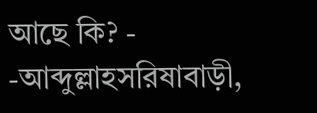আছে কি? - -আব্দুল্লাহসরিষাবাড়ী,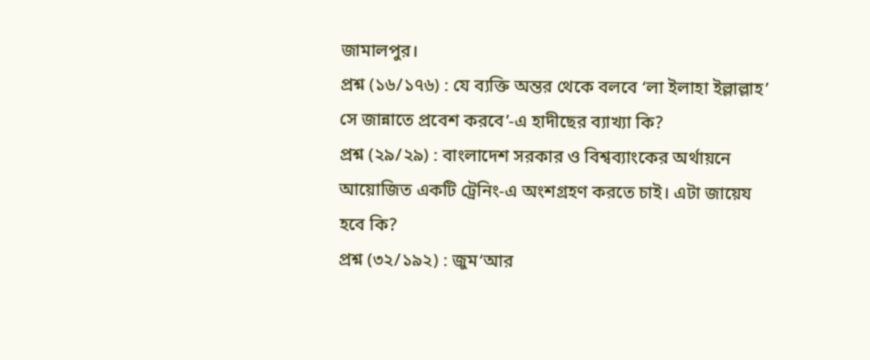জামালপুর।
প্রশ্ন (১৬/১৭৬) : যে ব্যক্তি অন্তর থেকে বলবে ‘লা ইলাহা ইল্লাল্লাহ’ সে জান্নাতে প্রবেশ করবে’-এ হাদীছের ব্যাখ্যা কি?
প্রশ্ন (২৯/২৯) : বাংলাদেশ সরকার ও বিশ্বব্যাংকের অর্থায়নে আয়োজিত একটি ট্রেনিং-এ অংশগ্রহণ করতে চাই। এটা জায়েয হবে কি?
প্রশ্ন (৩২/১৯২) : জুম‘আর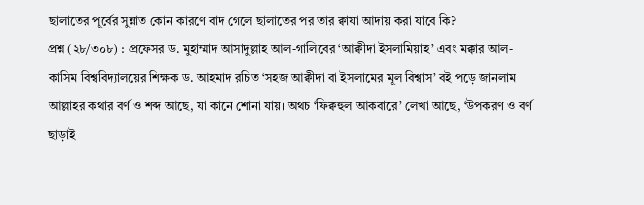ছালাতের পূর্বের সুন্নাত কোন কারণে বাদ গেলে ছালাতের পর তার ক্বাযা আদায় করা যাবে কি?
প্রশ্ন (২৮/৩০৮) : প্রফেসর ড. মুহাম্মাদ আসাদুল্লাহ আল-গালিবের ‘আক্বীদা ইসলামিয়াহ’ এবং মক্কার আল-কাসিম বিশ্ববিদ্যালয়ের শিক্ষক ড. আহমাদ রচিত ‘সহজ আক্বীদা বা ইসলামের মূল বিশ্বাস’ বই পড়ে জানলাম আল্লাহর কথার বর্ণ ও শব্দ আছে, যা কানে শোনা যায়। অথচ ‘ফিক্বহুল আকবারে’ লেখা আছে, ‘উপকরণ ও বর্ণ ছাড়াই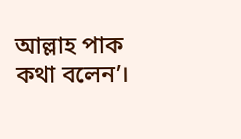আল্লাহ পাক কথা বলেন’।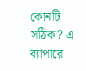কোনটি সঠিক? এ ব্যাপারে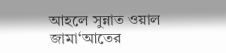আহলে সুন্নাত ওয়াল জামা‘আতের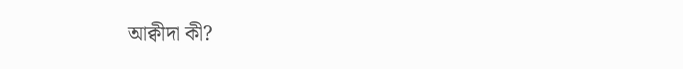আক্বীদা কী?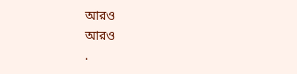আরও
আরও
.